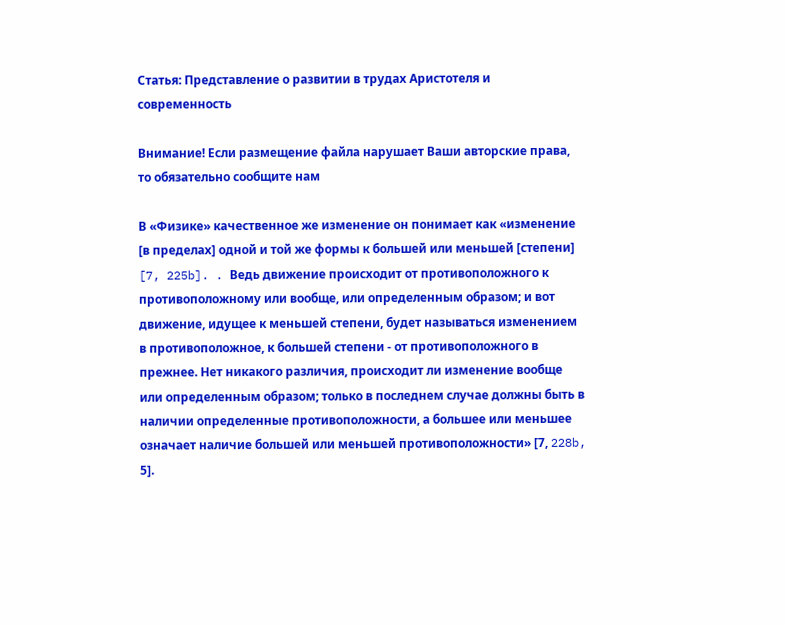Статья: Представление о развитии в трудах Аристотеля и современность

Внимание! Если размещение файла нарушает Ваши авторские права, то обязательно сообщите нам

В «Физике» качественное же изменение он понимает как «изменение [в пределах] одной и той же формы к большей или меньшей [степени] [7, 225b]. . Ведь движение происходит от противоположного к противоположному или вообще, или определенным образом; и вот движение, идущее к меньшей степени, будет называться изменением в противоположное, к большей степени - от противоположного в прежнее. Нет никакого различия, происходит ли изменение вообще или определенным образом; только в последнем случае должны быть в наличии определенные противоположности, а большее или меньшее означает наличие большей или меньшей противоположности» [7, 228b, 5].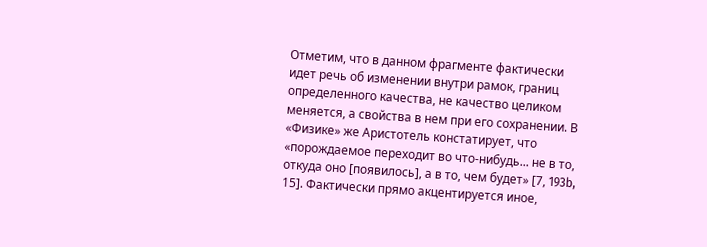Отметим, что в данном фрагменте фактически идет речь об изменении внутри рамок, границ определенного качества, не качество целиком меняется, а свойства в нем при его сохранении. В «Физике» же Аристотель констатирует, что «порождаемое переходит во что-нибудь... не в то, откуда оно [появилось], а в то, чем будет» [7, 193b, 15]. Фактически прямо акцентируется иное,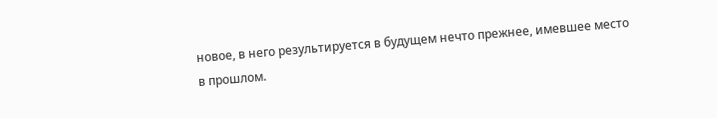новое, в него результируется в будущем нечто прежнее, имевшее место в прошлом.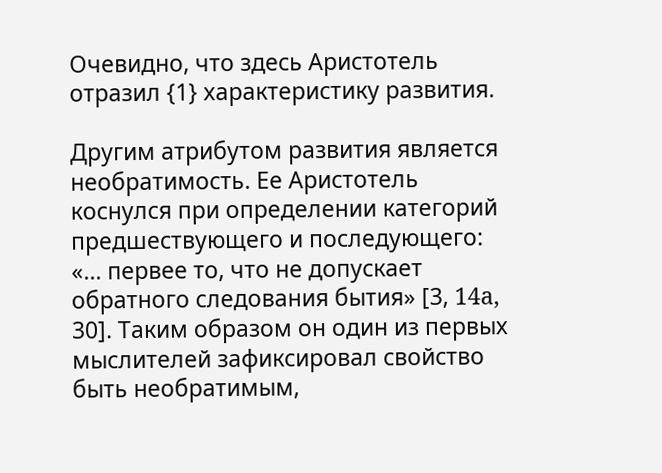Очевидно, что здесь Аристотель отразил {1} характеристику развития.

Другим атрибутом развития является необратимость. Ее Аристотель коснулся при определении категорий предшествующего и последующего: «... первее то, что не допускает обратного следования бытия» [3, 14a, 30]. Таким образом он один из первых мыслителей зафиксировал свойство быть необратимым,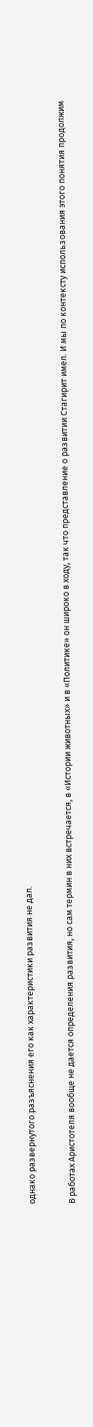однако развернутого разъяснения его как характеристики развития не дал.

В работах Аристотеля вообще не дается определения развития, но сам термин в них встречается, в «Истории животных» и в «Политике» он широко в ходу, так что представление о развитии Стагирит имел. И мы по контексту использования этого понятия продолжим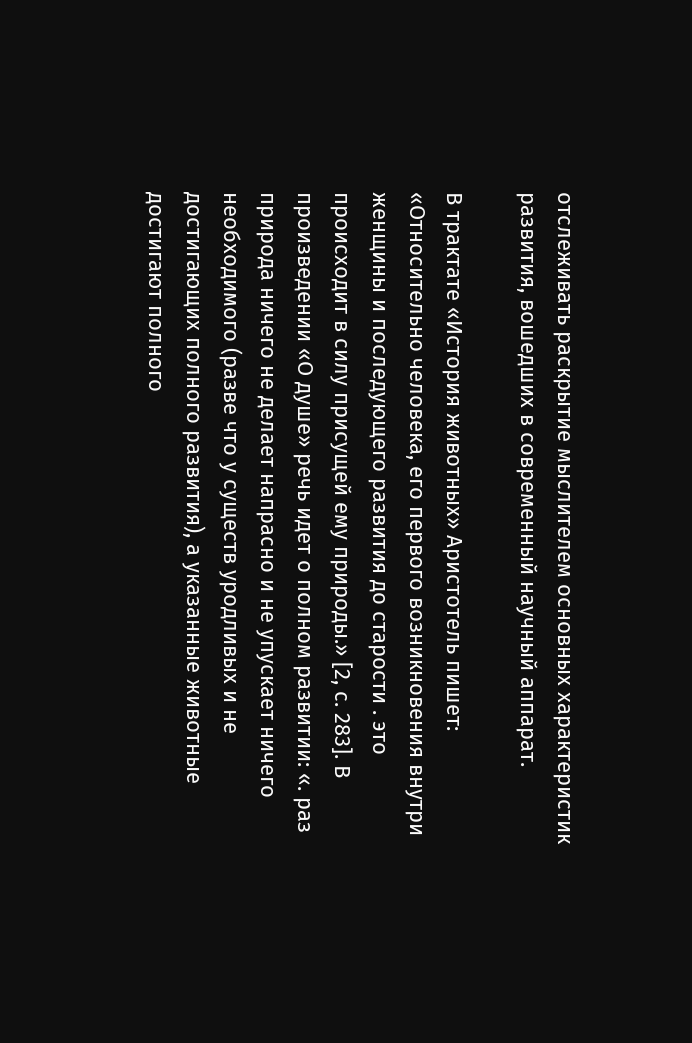отслеживать раскрытие мыслителем основных характеристик развития, вошедших в современный научный аппарат.

В трактате «История животных» Аристотель пишет: «Относительно человека, его первого возникновения внутри женщины и последующего развития до старости . это происходит в силу присущей ему природы.» [2, с. 283]. В произведении «О душе» речь идет о полном развитии: «. раз природа ничего не делает напрасно и не упускает ничего необходимого (разве что у существ уродливых и не достигающих полного развития), а указанные животные достигают полного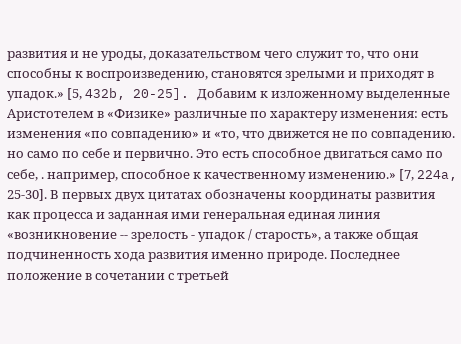развития и не уроды, доказательством чего служит то, что они способны к воспроизведению, становятся зрелыми и приходят в упадок.» [5, 432b, 20-25]. Добавим к изложенному выделенные Аристотелем в «Физике» различные по характеру изменения: есть изменения «по совпадению» и «то, что движется не по совпадению. но само по себе и первично. Это есть способное двигаться само по себе, . например, способное к качественному изменению.» [7, 224a, 25-30]. В первых двух цитатах обозначены координаты развития как процесса и заданная ими генеральная единая линия «возникновение -- зрелость - упадок / старость», а также общая подчиненность хода развития именно природе. Последнее положение в сочетании с третьей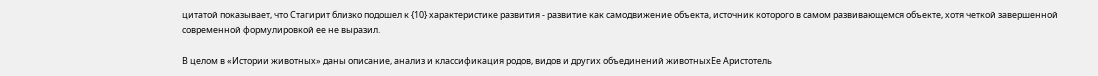цитатой показывает, что Стагирит близко подошел к {10} характеристике развития - развитие как самодвижение объекта, источник которого в самом развивающемся объекте, хотя четкой завершенной современной формулировкой ее не выразил.

В целом в «Истории животных» даны описание, анализ и классификация родов, видов и других объединений животныхЕе Аристотель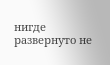нигде развернуто не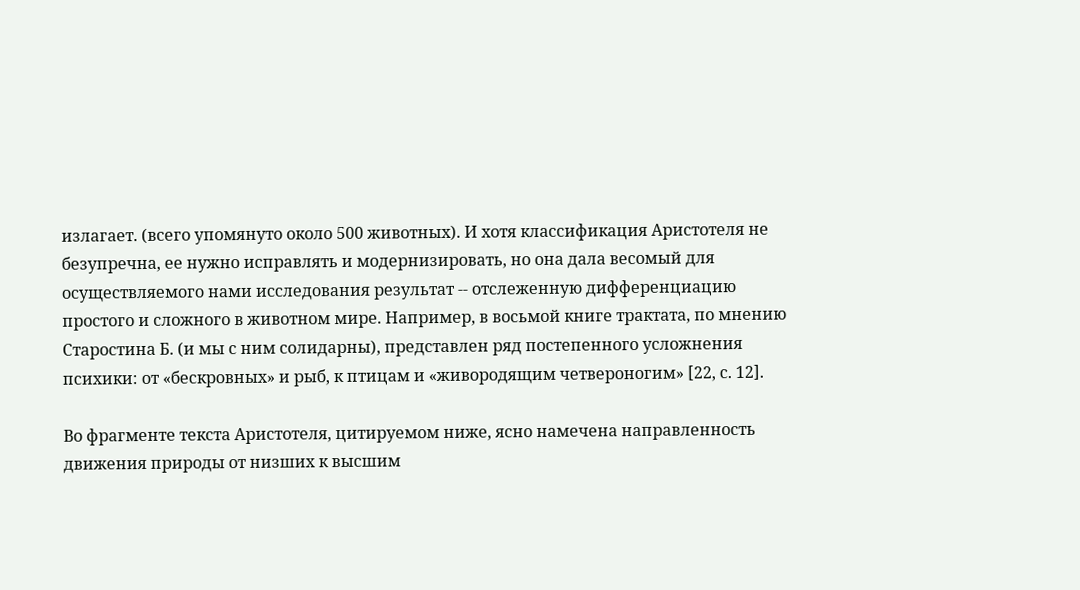излагает. (всего упомянуто около 500 животных). И хотя классификация Аристотеля не безупречна, ее нужно исправлять и модернизировать, но она дала весомый для осуществляемого нами исследования результат -- отслеженную дифференциацию простого и сложного в животном мире. Например, в восьмой книге трактата, по мнению Старостина Б. (и мы с ним солидарны), представлен ряд постепенного усложнения психики: от «бескровных» и рыб, к птицам и «живородящим четвероногим» [22, с. 12].

Во фрагменте текста Аристотеля, цитируемом ниже, ясно намечена направленность движения природы от низших к высшим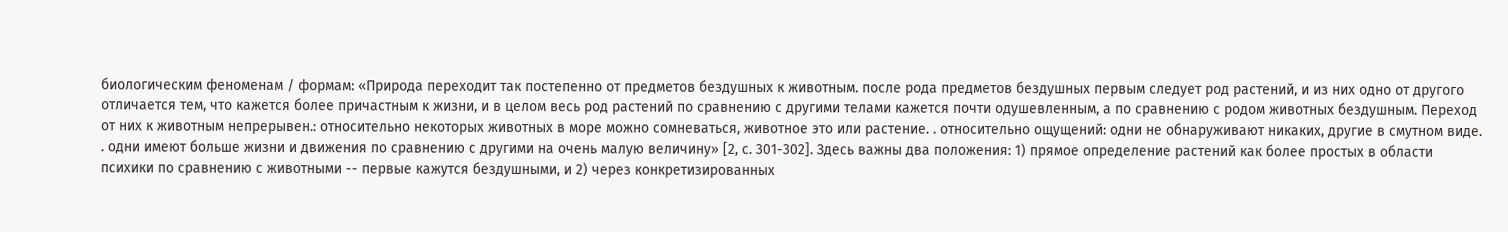биологическим феноменам / формам: «Природа переходит так постепенно от предметов бездушных к животным. после рода предметов бездушных первым следует род растений, и из них одно от другого отличается тем, что кажется более причастным к жизни, и в целом весь род растений по сравнению с другими телами кажется почти одушевленным, а по сравнению с родом животных бездушным. Переход от них к животным непрерывен.: относительно некоторых животных в море можно сомневаться, животное это или растение. . относительно ощущений: одни не обнаруживают никаких, другие в смутном виде. . одни имеют больше жизни и движения по сравнению с другими на очень малую величину» [2, с. 301-302]. Здесь важны два положения: 1) прямое определение растений как более простых в области психики по сравнению с животными -- первые кажутся бездушными, и 2) через конкретизированных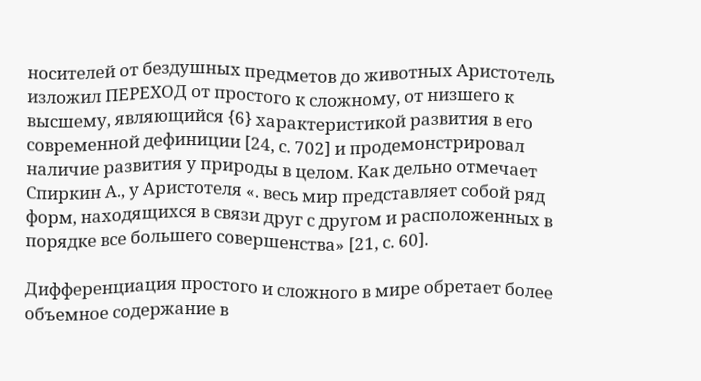носителей от бездушных предметов до животных Аристотель изложил ПЕРЕХОД от простого к сложному, от низшего к высшему, являющийся {6} характеристикой развития в его современной дефиниции [24, с. 702] и продемонстрировал наличие развития у природы в целом. Как дельно отмечает Спиркин А., у Аристотеля «. весь мир представляет собой ряд форм, находящихся в связи друг с другом и расположенных в порядке все большего совершенства» [21, с. 60].

Дифференциация простого и сложного в мире обретает более объемное содержание в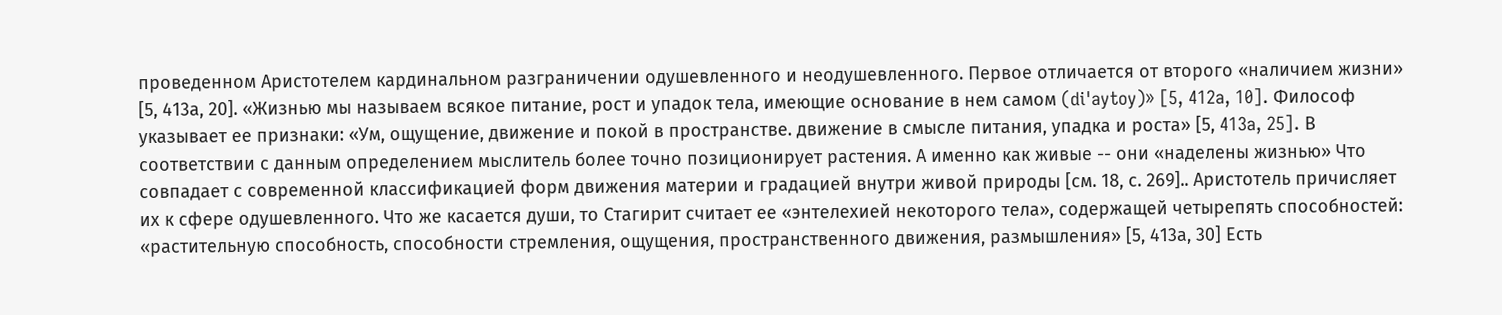проведенном Аристотелем кардинальном разграничении одушевленного и неодушевленного. Первое отличается от второго «наличием жизни» [5, 413а, 20]. «Жизнью мы называем всякое питание, рост и упадок тела, имеющие основание в нем самом (di'aytoy)» [5, 412a, 10]. Философ указывает ее признаки: «Ум, ощущение, движение и покой в пространстве. движение в смысле питания, упадка и роста» [5, 413a, 25]. В соответствии с данным определением мыслитель более точно позиционирует растения. А именно как живые -- они «наделены жизнью» Что совпадает с современной классификацией форм движения материи и градацией внутри живой природы [см. 18, с. 269].. Аристотель причисляет их к сфере одушевленного. Что же касается души, то Стагирит считает ее «энтелехией некоторого тела», содержащей четырепять способностей: «растительную способность, способности стремления, ощущения, пространственного движения, размышления» [5, 413а, 30] Есть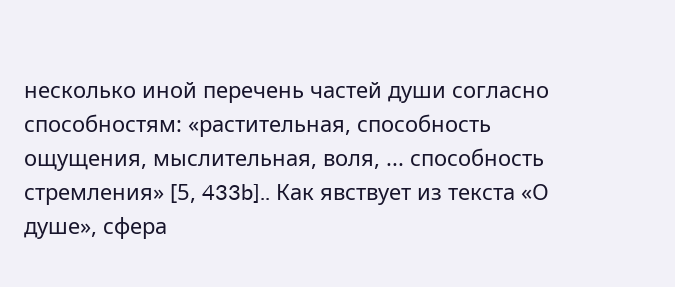несколько иной перечень частей души согласно способностям: «растительная, способность ощущения, мыслительная, воля, ... способность стремления» [5, 433b].. Как явствует из текста «О душе», сфера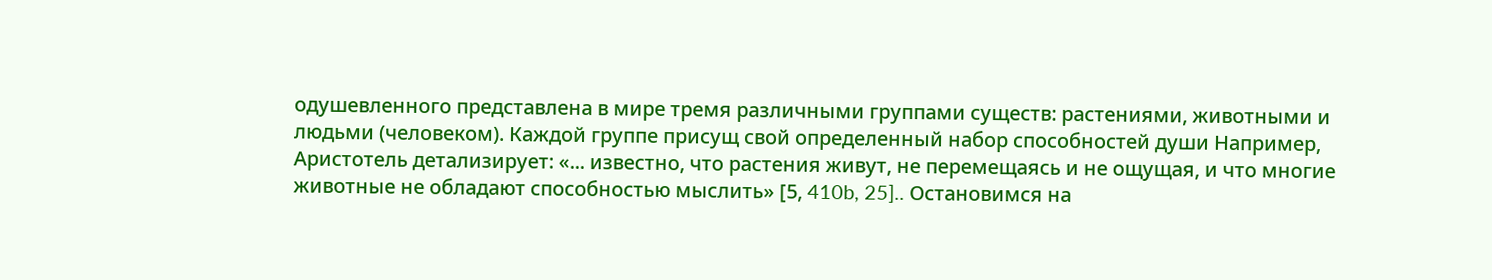одушевленного представлена в мире тремя различными группами существ: растениями, животными и людьми (человеком). Каждой группе присущ свой определенный набор способностей души Например, Аристотель детализирует: «... известно, что растения живут, не перемещаясь и не ощущая, и что многие животные не обладают способностью мыслить» [5, 410b, 25].. Остановимся на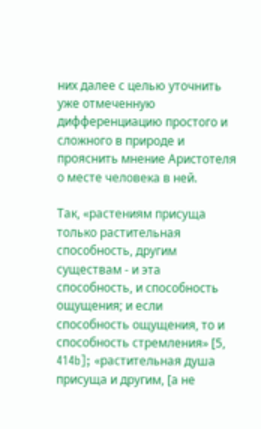них далее с целью уточнить уже отмеченную дифференциацию простого и сложного в природе и прояснить мнение Аристотеля о месте человека в ней.

Так, «растениям присуща только растительная способность, другим существам - и эта способность, и способность ощущения; и если способность ощущения, то и способность стремления» [5, 414b]; «растительная душа присуща и другим, [а не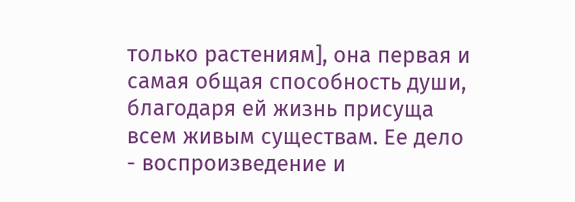только растениям], она первая и самая общая способность души, благодаря ей жизнь присуща всем живым существам. Ее дело - воспроизведение и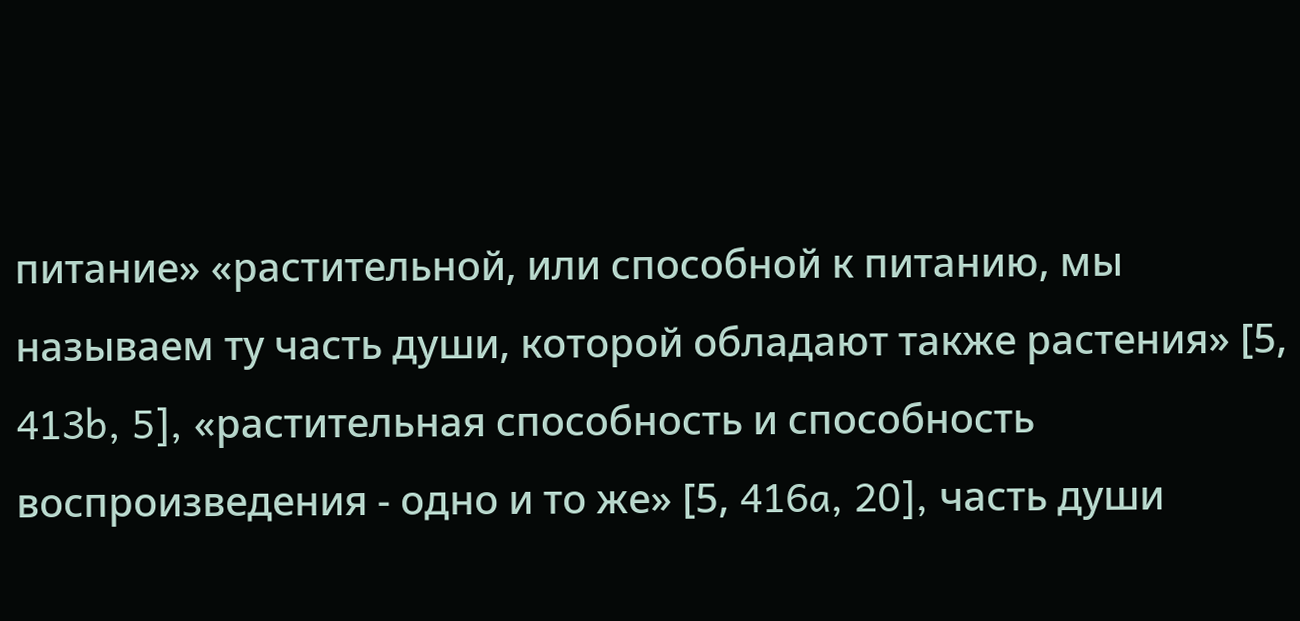питание» «растительной, или способной к питанию, мы называем ту часть души, которой обладают также растения» [5, 413b, 5], «растительная способность и способность воспроизведения - одно и то же» [5, 416a, 20], часть души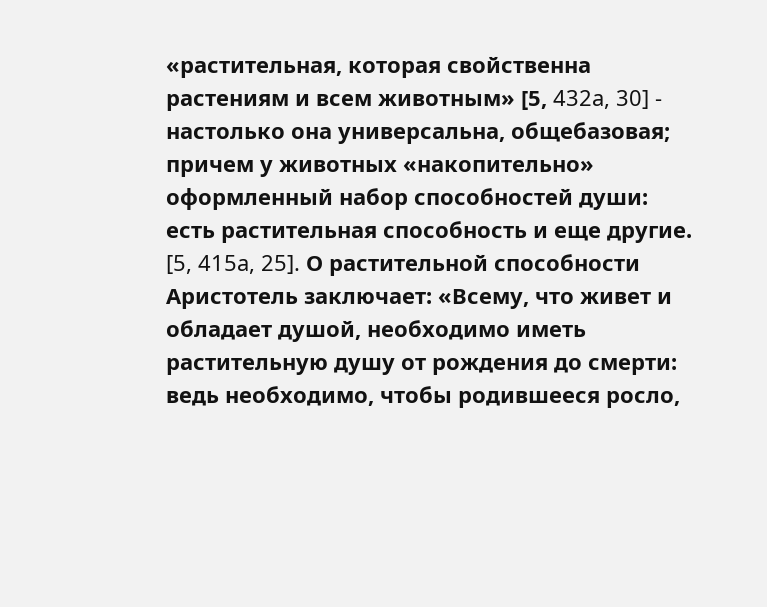«растительная, которая свойственна растениям и всем животным» [5, 432a, 30] - настолько она универсальна, общебазовая; причем у животных «накопительно» оформленный набор способностей души: есть растительная способность и еще другие. [5, 415a, 25]. О растительной способности Аристотель заключает: «Всему, что живет и обладает душой, необходимо иметь растительную душу от рождения до смерти: ведь необходимо, чтобы родившееся росло,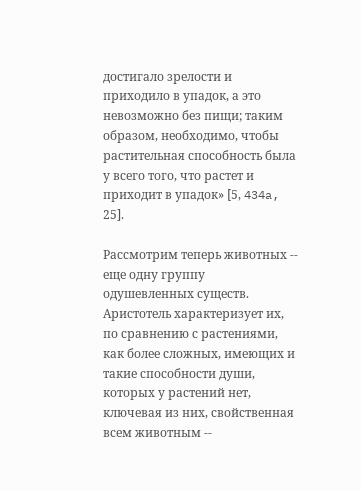достигало зрелости и приходило в упадок, а это невозможно без пищи; таким образом, необходимо, чтобы растительная способность была у всего того, что растет и приходит в упадок» [5, 434a, 25].

Рассмотрим теперь животных -- еще одну группу одушевленных существ. Аристотель характеризует их, по сравнению с растениями, как более сложных, имеющих и такие способности души, которых у растений нет, ключевая из них, свойственная всем животным --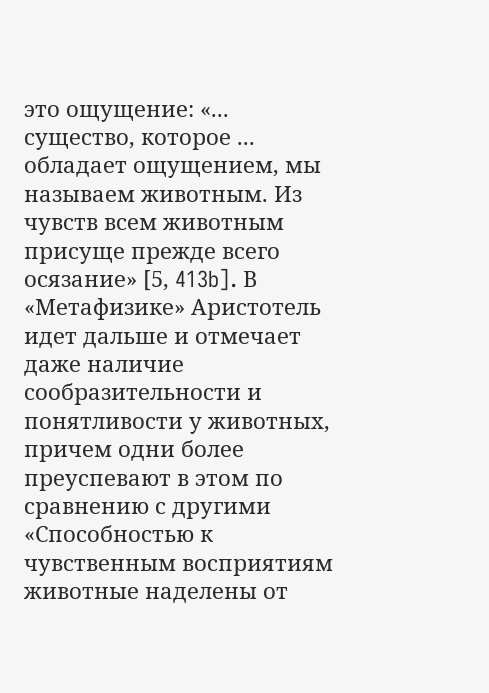это ощущение: «... существо, которое ... обладает ощущением, мы называем животным. Из чувств всем животным присуще прежде всего осязание» [5, 413b]. В «Метафизике» Аристотель идет дальше и отмечает даже наличие сообразительности и понятливости у животных, причем одни более преуспевают в этом по сравнению с другими «Способностью к чувственным восприятиям животные наделены от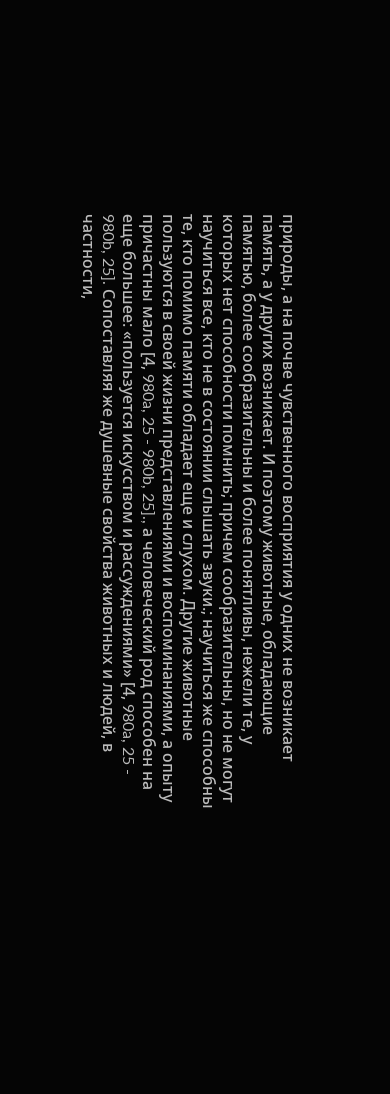природы, а на почве чувственного восприятия у одних не возникает память, а у других возникает. И поэтому животные, обладающие памятью, более сообразительны и более понятливы, нежели те, у которых нет способности помнить; причем сообразительны, но не могут научиться все, кто не в состоянии слышать звуки.; научиться же способны те, кто помимо памяти обладает еще и слухом. Другие животные пользуются в своей жизни представлениями и воспоминаниями, а опыту причастны мало [4, 980a, 25 - 980b, 25]., а человеческий род способен на еще большее: «пользуется искусством и рассуждениями» [4, 980a, 25 - 980b, 25]. Сопоставляя же душевные свойства животных и людей, в частности,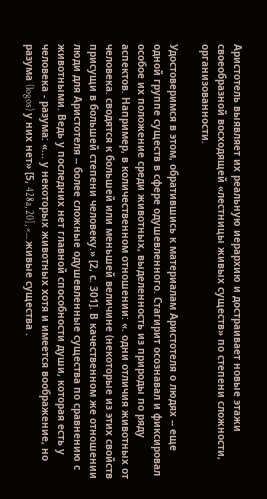Аристотель выявляет их реальную иерархию и достраивает новые этажи своеобразной восходящей «лестницы живых существ» по степени сложности, организованности.

Удостоверимся в этом, обратившись к материалам Аристотеля о людях -- еще одной группе существ в сфере одушевленного. Стагирит осознавал и фиксировал особое их положение среди животных, выделенность из природы по ряду аспектов. Например, в количественном отношении: «. одни отличия животных от человека. сводятся к большей или меньшей величине (некоторые из этих свойств присущи в большей степени человеку.» [2, с. 301]. В качественном же отношении люди для Аристотеля -- более сложные одушевленные существа по сравнению с животными. Ведь у последних нет главной способности души, которая есть у человека - разума: «... у некоторых животных хотя и имеется воображение, но разума (logos) у них нет» [5, 428a, 20], «... живые существа .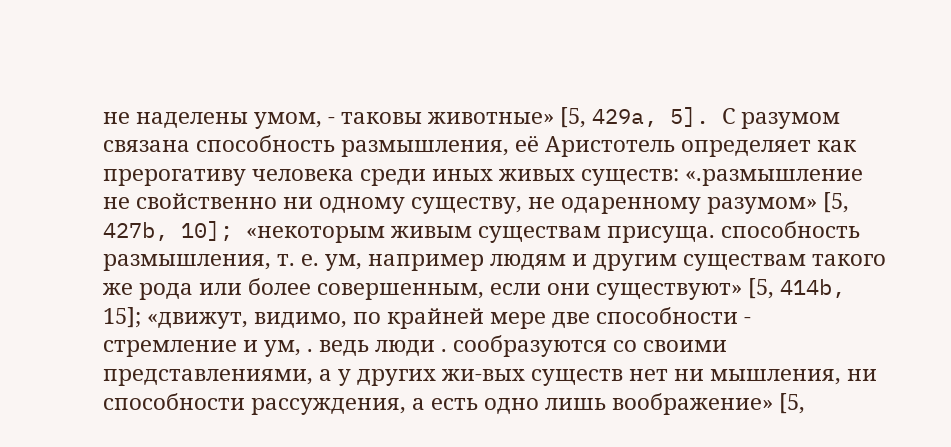не наделены умом, - таковы животные» [5, 429a, 5]. С разумом связана способность размышления, её Аристотель определяет как прерогативу человека среди иных живых существ: «.размышление не свойственно ни одному существу, не одаренному разумом» [5, 427b, 10]; «некоторым живым существам присуща. способность размышления, т. е. ум, например людям и другим существам такого же рода или более совершенным, если они существуют» [5, 414b, 15]; «движут, видимо, по крайней мере две способности - стремление и ум, . ведь люди . сообразуются со своими представлениями, а у других жи-вых существ нет ни мышления, ни способности рассуждения, а есть одно лишь воображение» [5,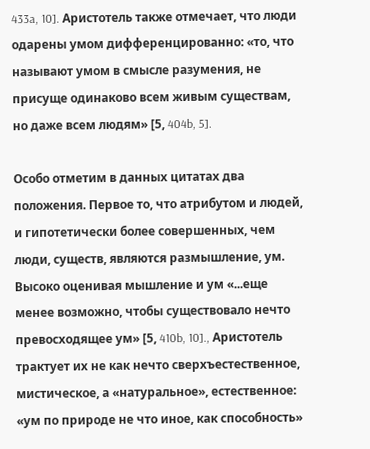433a, 10]. Аристотель также отмечает, что люди одарены умом дифференцированно: «то, что называют умом в смысле разумения, не присуще одинаково всем живым существам, но даже всем людям» [5, 404b, 5].

Особо отметим в данных цитатах два положения. Первое то, что атрибутом и людей, и гипотетически более совершенных, чем люди, существ, являются размышление, ум. Высоко оценивая мышление и ум «...еще менее возможно, чтобы существовало нечто превосходящее ум» [5, 410b, 10]., Аристотель трактует их не как нечто сверхъестественное, мистическое, а «натуральное», естественное: «ум по природе не что иное, как способность»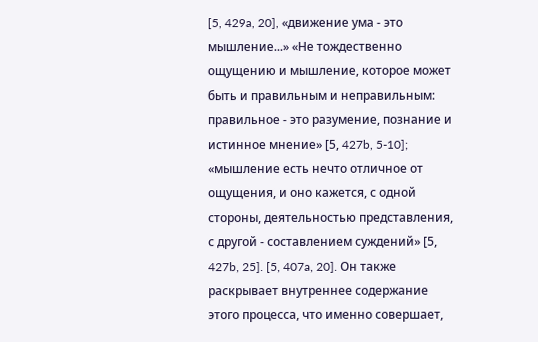[5, 429a, 20], «движение ума - это мышление...» «Не тождественно ощущению и мышление, которое может быть и правильным и неправильным: правильное - это разумение, познание и истинное мнение» [5, 427b, 5-10]; «мышление есть нечто отличное от ощущения, и оно кажется, с одной стороны, деятельностью представления, с другой - составлением суждений» [5, 427b, 25]. [5, 407a, 20]. Он также раскрывает внутреннее содержание этого процесса, что именно совершает,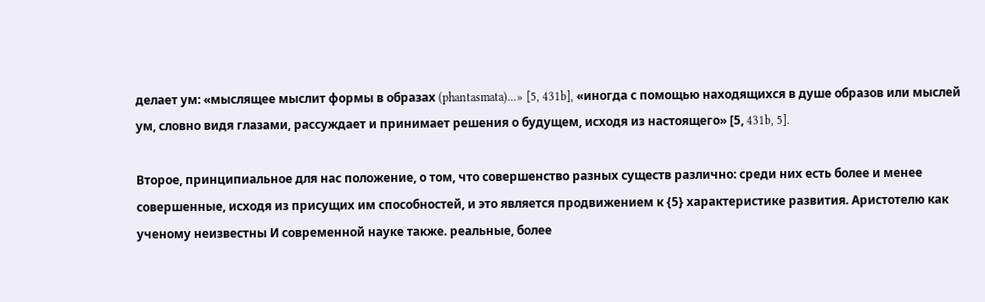делает ум: «мыслящее мыслит формы в образах (phantasmata)...» [5, 431b], «иногда с помощью находящихся в душе образов или мыслей ум, словно видя глазами, рассуждает и принимает решения о будущем, исходя из настоящего» [5, 431b, 5].

Второе, принципиальное для нас положение, о том, что совершенство разных существ различно: среди них есть более и менее совершенные, исходя из присущих им способностей, и это является продвижением к {5} характеристике развития. Аристотелю как ученому неизвестны И современной науке также. реальные, более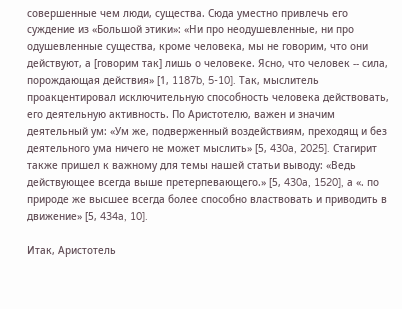совершенные чем люди, существа. Сюда уместно привлечь его суждение из «Большой этики»: «Ни про неодушевленные, ни про одушевленные существа, кроме человека, мы не говорим, что они действуют, а [говорим так] лишь о человеке. Ясно, что человек -- сила, порождающая действия» [1, 1187b, 5-10]. Так, мыслитель проакцентировал исключительную способность человека действовать, его деятельную активность. По Аристотелю, важен и значим деятельный ум: «Ум же, подверженный воздействиям, преходящ и без деятельного ума ничего не может мыслить» [5, 430a, 2025]. Стагирит также пришел к важному для темы нашей статьи выводу: «Ведь действующее всегда выше претерпевающего.» [5, 430a, 1520], а «. по природе же высшее всегда более способно властвовать и приводить в движение» [5, 434a, 10].

Итак, Аристотель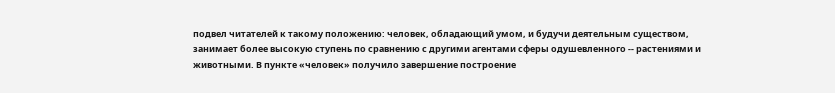подвел читателей к такому положению: человек, обладающий умом, и будучи деятельным существом, занимает более высокую ступень по сравнению с другими агентами сферы одушевленного -- растениями и животными. В пункте «человек» получило завершение построение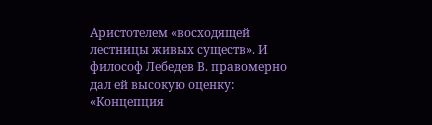Аристотелем «восходящей лестницы живых существ». И философ Лебедев В. правомерно дал ей высокую оценку: «Концепция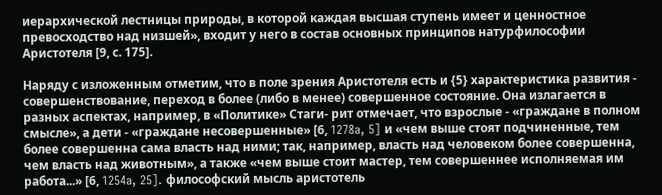иерархической лестницы природы, в которой каждая высшая ступень имеет и ценностное превосходство над низшей», входит у него в состав основных принципов натурфилософии Аристотеля [9, с. 175].

Наряду с изложенным отметим, что в поле зрения Аристотеля есть и {5} характеристика развития - совершенствование, переход в более (либо в менее) совершенное состояние. Она излагается в разных аспектах, например, в «Политике» Стаги- рит отмечает, что взрослые - «граждане в полном смысле», а дети - «граждане несовершенные» [6, 1278a, 5] и «чем выше стоят подчиненные, тем более совершенна сама власть над ними; так, например, власть над человеком более совершенна, чем власть над животным», а также «чем выше стоит мастер, тем совершеннее исполняемая им работа...» [6, 1254a, 25]. философский мысль аристотель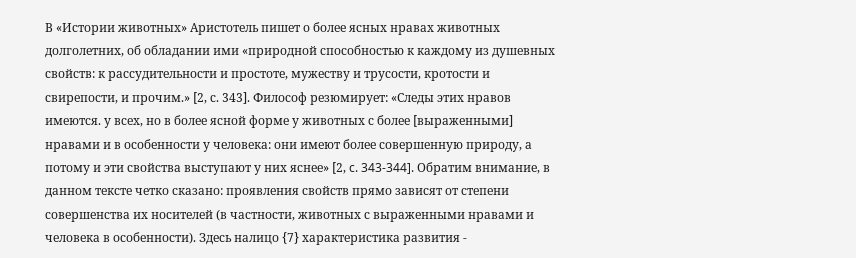В «Истории животных» Аристотель пишет о более ясных нравах животных долголетних, об обладании ими «природной способностью к каждому из душевных свойств: к рассудительности и простоте, мужеству и трусости, кротости и свирепости, и прочим.» [2, с. 343]. Философ резюмирует: «Следы этих нравов имеются. у всех, но в более ясной форме у животных с более [выраженными] нравами и в особенности у человека: они имеют более совершенную природу, а потому и эти свойства выступают у них яснее» [2, c. 343-344]. Обратим внимание, в данном тексте четко сказано: проявления свойств прямо зависят от степени совершенства их носителей (в частности, животных с выраженными нравами и человека в особенности). Здесь налицо {7} характеристика развития -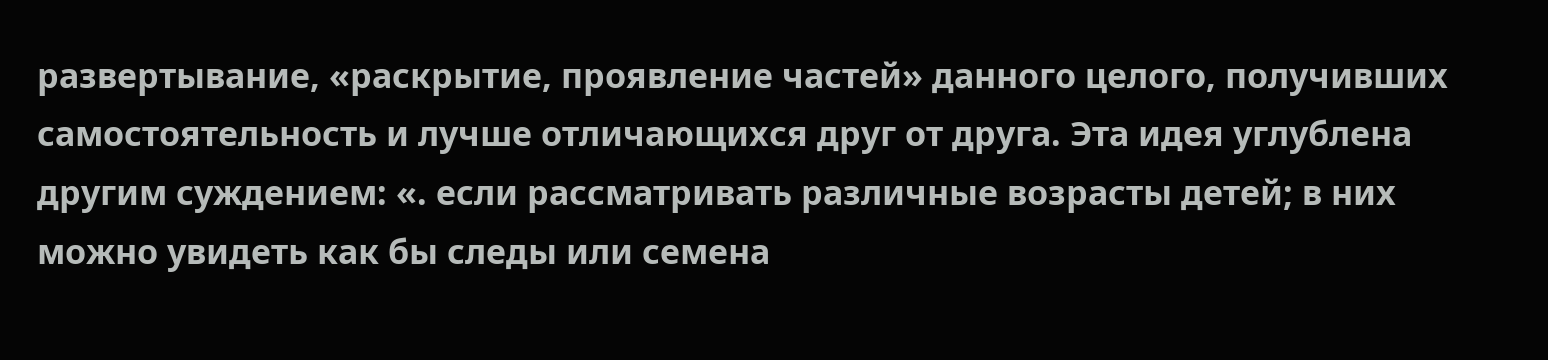развертывание, «раскрытие, проявление частей» данного целого, получивших самостоятельность и лучше отличающихся друг от друга. Эта идея углублена другим суждением: «. если рассматривать различные возрасты детей; в них можно увидеть как бы следы или семена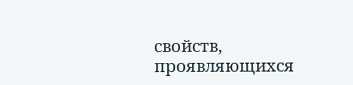свойств, проявляющихся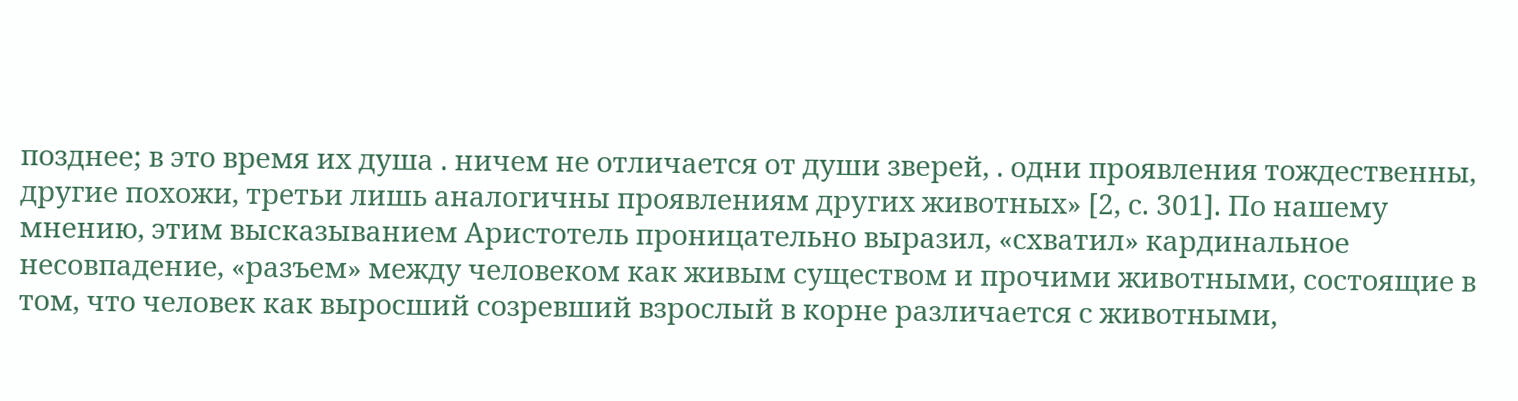позднее; в это время их душа . ничем не отличается от души зверей, . одни проявления тождественны, другие похожи, третьи лишь аналогичны проявлениям других животных» [2, с. 301]. По нашему мнению, этим высказыванием Аристотель проницательно выразил, «схватил» кардинальное несовпадение, «разъем» между человеком как живым существом и прочими животными, состоящие в том, что человек как выросший созревший взрослый в корне различается с животными,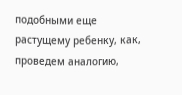подобными еще растущему ребенку, как, проведем аналогию,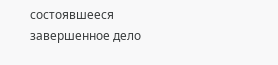состоявшееся завершенное дело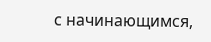с начинающимся,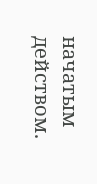начатым действом.